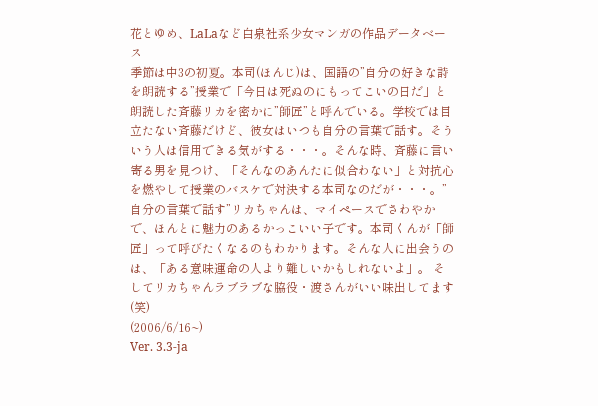花とゆめ、LaLaなど白泉社系少女マンガの作品データベース
季節は中3の初夏。本司(ほんじ)は、国語の”自分の好きな詩を朗読する”授業で「今日は死ぬのにもってこいの日だ」と朗読した斉藤リカを密かに”師匠”と呼んでいる。学校では目立たない斉藤だけど、彼女はいつも自分の言葉で話す。そういう人は信用できる気がする・・・。そんな時、斉藤に言い寄る男を見つけ、「そんなのあんたに似合わない」と対抗心を燃やして授業のバスケで対決する本司なのだが・・・。” 自分の言葉で話す”リカちゃんは、マイペースでさわやかで、ほんとに魅力のあるかっこいい子です。本司くんが「師匠」って呼びたくなるのもわかります。そんな人に出会うのは、「ある意味運命の人より難しいかもしれないよ」。 そしてリカちゃんラブラブな脇役・渡さんがいい味出してます(笑)
(2006/6/16~)
Ver. 3.3-ja